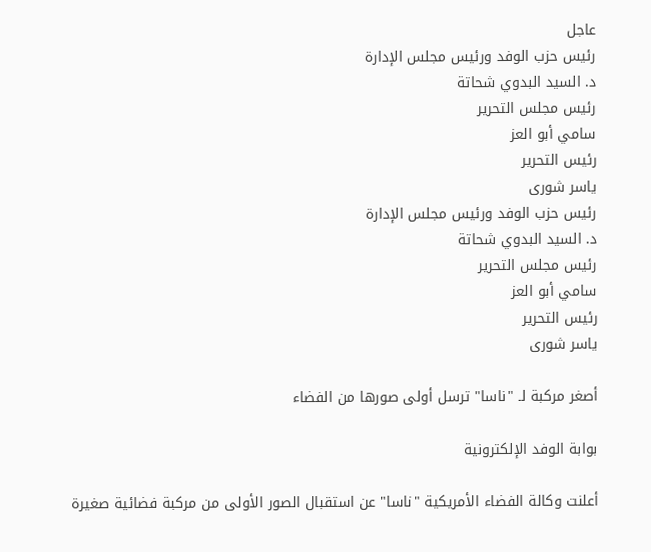عاجل
رئيس حزب الوفد ورئيس مجلس الإدارة
د. السيد البدوي شحاتة
رئيس مجلس التحرير
سامي أبو العز
رئيس التحرير
ياسر شورى
رئيس حزب الوفد ورئيس مجلس الإدارة
د. السيد البدوي شحاتة
رئيس مجلس التحرير
سامي أبو العز
رئيس التحرير
ياسر شورى

أصغر مركبة لـ "ناسا" ترسل أولى صورها من الفضاء

بوابة الوفد الإلكترونية

أعلنت وكالة الفضاء الأمريكية "ناسا" عن استقبال الصور الأولى من مركبة فضائية صغيرة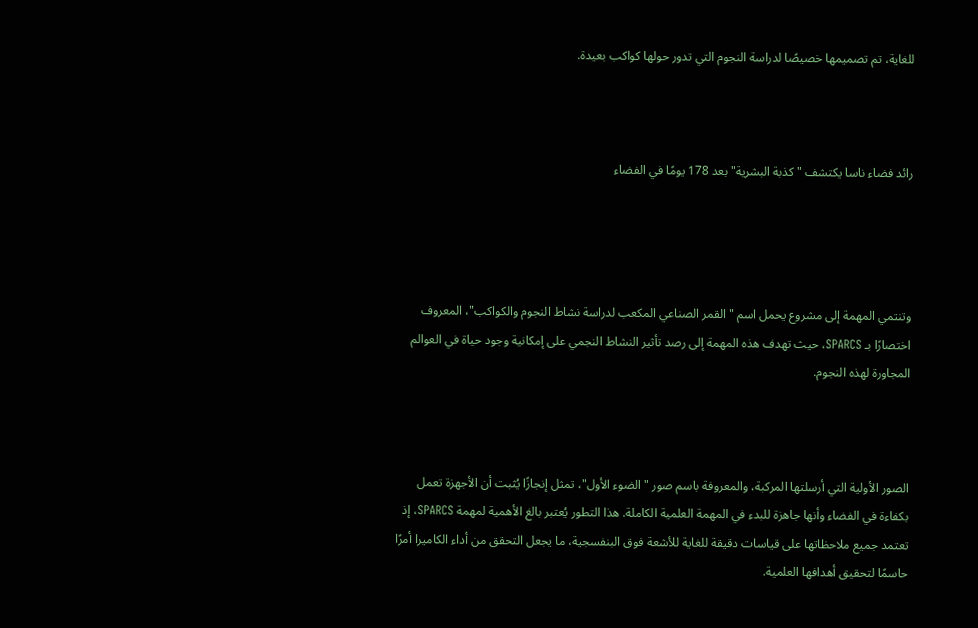للغاية، تم تصميمها خصيصًا لدراسة النجوم التي تدور حولها كواكب بعيدة.



رائد فضاء ناسا يكتشف "كذبة البشرية" بعد 178 يومًا في الفضاء




وتنتمي المهمة إلى مشروع يحمل اسم "القمر الصناعي المكعب لدراسة نشاط النجوم والكواكب"، المعروف اختصارًا بـ SPARCS، حيث تهدف هذه المهمة إلى رصد تأثير النشاط النجمي على إمكانية وجود حياة في العوالم المجاورة لهذه النجوم.



الصور الأولية التي أرسلتها المركبة، والمعروفة باسم صور "الضوء الأول"، تمثل إنجازًا يُثبت أن الأجهزة تعمل بكفاءة في الفضاء وأنها جاهزة للبدء في المهمة العلمية الكاملة. هذا التطور يُعتبر بالغ الأهمية لمهمة SPARCS، إذ تعتمد جميع ملاحظاتها على قياسات دقيقة للغاية للأشعة فوق البنفسجية، ما يجعل التحقق من أداء الكاميرا أمرًا حاسمًا لتحقيق أهدافها العلمية.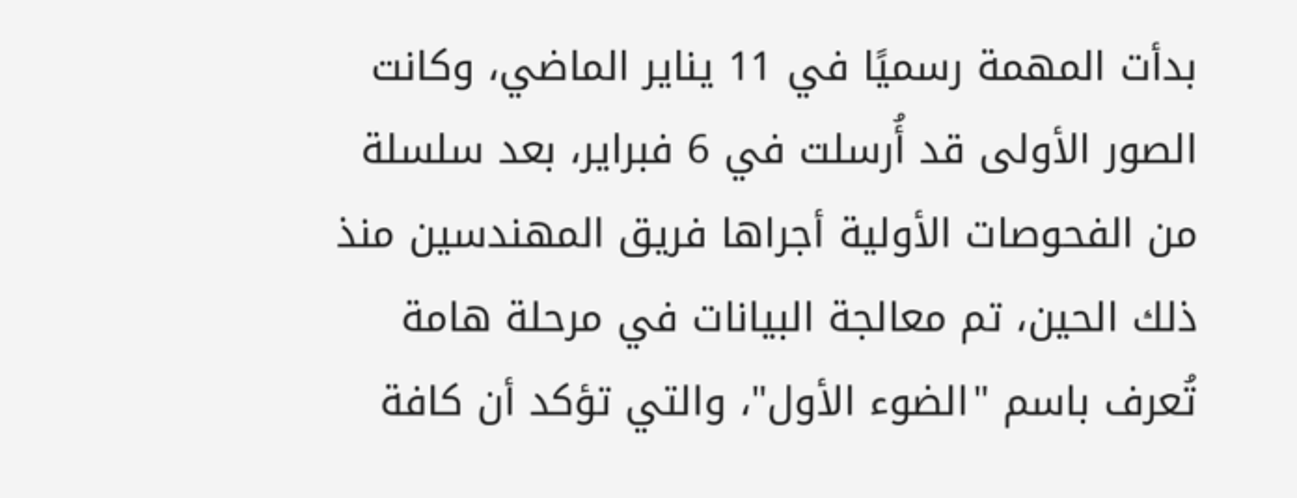بدأت المهمة رسميًا في 11 يناير الماضي، وكانت الصور الأولى قد أُرسلت في 6 فبراير، بعد سلسلة من الفحوصات الأولية أجراها فريق المهندسين منذ ذلك الحين، تم معالجة البيانات في مرحلة هامة تُعرف باسم "الضوء الأول"، والتي تؤكد أن كافة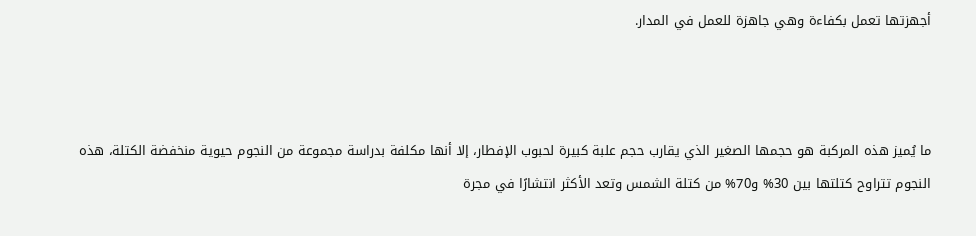أجهزتها تعمل بكفاءة وهي جاهزة للعمل في المدار.



ما يُميز هذه المركبة هو حجمها الصغير الذي يقارب حجم علبة كبيرة لحبوب الإفطار، إلا أنها مكلفة بدراسة مجموعة من النجوم حيوية منخفضة الكتلة، هذه النجوم تتراوح كتلتها بين 30% و70% من كتلة الشمس وتعد الأكثر انتشارًا في مجرة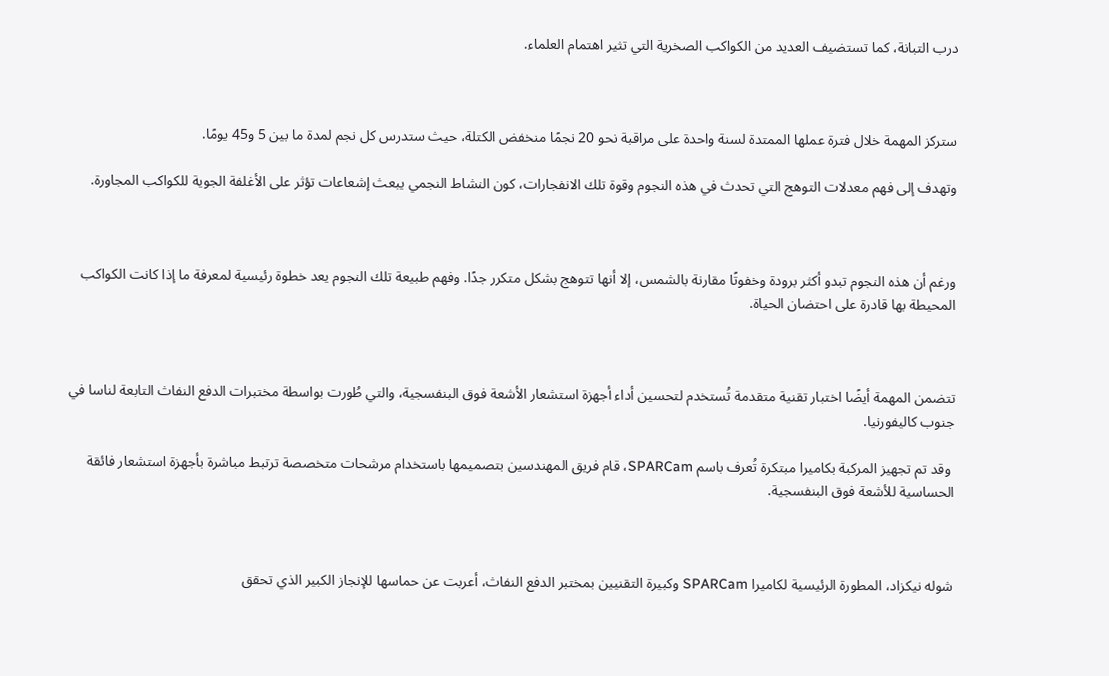درب التبانة، كما تستضيف العديد من الكواكب الصخرية التي تثير اهتمام العلماء.



ستركز المهمة خلال فترة عملها الممتدة لسنة واحدة على مراقبة نحو 20 نجمًا منخفض الكتلة، حيث ستدرس كل نجم لمدة ما بين 5 و45 يومًا.

وتهدف إلى فهم معدلات التوهج التي تحدث في هذه النجوم وقوة تلك الانفجارات، كون النشاط النجمي يبعث إشعاعات تؤثر على الأغلفة الجوية للكواكب المجاورة.



ورغم أن هذه النجوم تبدو أكثر برودة وخفوتًا مقارنة بالشمس، إلا أنها تتوهج بشكل متكرر جدًا. وفهم طبيعة تلك النجوم يعد خطوة رئيسية لمعرفة ما إذا كانت الكواكب المحيطة بها قادرة على احتضان الحياة.



تتضمن المهمة أيضًا اختبار تقنية متقدمة تُستخدم لتحسين أداء أجهزة استشعار الأشعة فوق البنفسجية، والتي طُورت بواسطة مختبرات الدفع النفاث التابعة لناسا في جنوب كاليفورنيا.

 وقد تم تجهيز المركبة بكاميرا مبتكرة تُعرف باسم SPARCam، قام فريق المهندسين بتصميمها باستخدام مرشحات متخصصة ترتبط مباشرة بأجهزة استشعار فائقة الحساسية للأشعة فوق البنفسجية.



شوله نيكزاد، المطورة الرئيسية لكاميرا SPARCam وكبيرة التقنيين بمختبر الدفع النفاث، أعربت عن حماسها للإنجاز الكبير الذي تحقق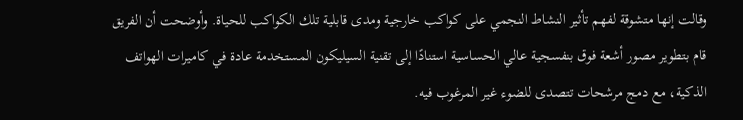وقالت إنها متشوقة لفهم تأثير النشاط النجمي على كواكب خارجية ومدى قابلية تلك الكواكب للحياة. وأوضحت أن الفريق قام بتطوير مصور أشعة فوق بنفسجية عالي الحساسية استنادًا إلى تقنية السيليكون المستخدمة عادة في كاميرات الهواتف الذكية، مع دمج مرشحات تتصدى للضوء غير المرغوب فيه.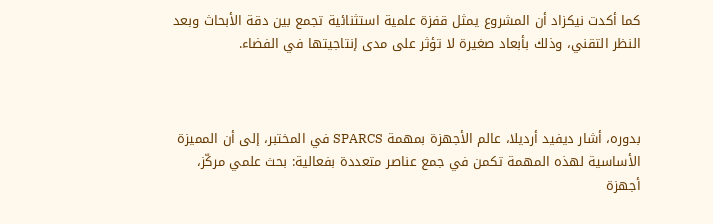كما أكدت نيكزاد أن المشروع يمثل قفزة علمية استثنائية تجمع بين دقة الأبحاث وبعد النظر التقني، وذلك بأبعاد صغيرة لا تؤثر على مدى إنتاجيتها في الفضاء.



بدوره، أشار ديفيد أرديلا، عالم الأجهزة بمهمة SPARCS في المختبر، إلى أن المميزة الأساسية لهذه المهمة تكمن في جمع عناصر متعددة بفعالية: بحث علمي مركّز، أجهزة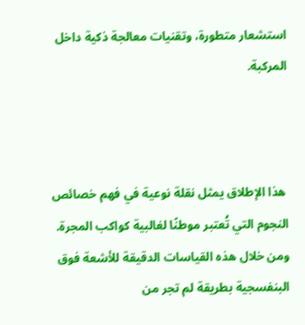استشعار متطورة، وتقنيات معالجة ذكية داخل المركبة.



 هذا الإطلاق يمثل نقلة نوعية في فهم خصائص النجوم التي تُعتبر موطنًا لغالبية كواكب المجرة. ومن خلال هذه القياسات الدقيقة للأشعة فوق البنفسجية بطريقة لم تجر من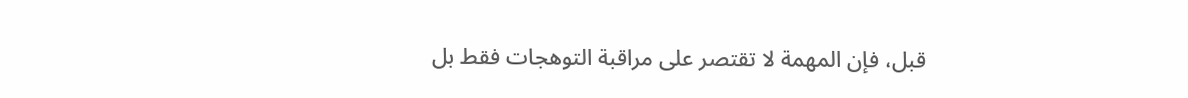قبل، فإن المهمة لا تقتصر على مراقبة التوهجات فقط بل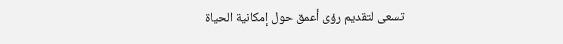تسعى لتقديم رؤى أعمق حول إمكانية الحياة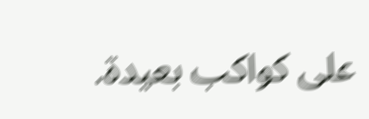على كواكب بعيدة.